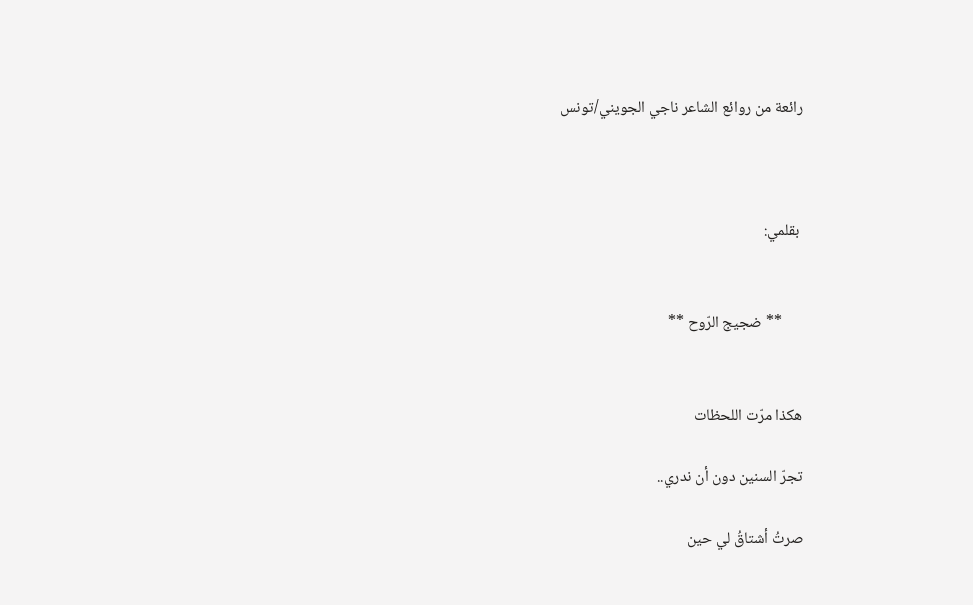رائعة من روائع الشاعر ناجي الجويني/تونس



 بقلمي:


      ** ضجيج الرّوح **


هكذا مرّت اللحظات

تجرّ السنين دون أن ندري..

صرتُ أشتاقُ لي حين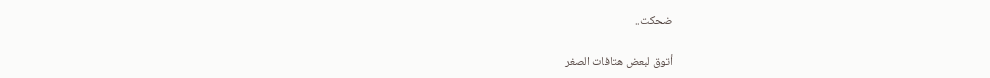ضحكت..

أتوق لبعض هتافات الصغر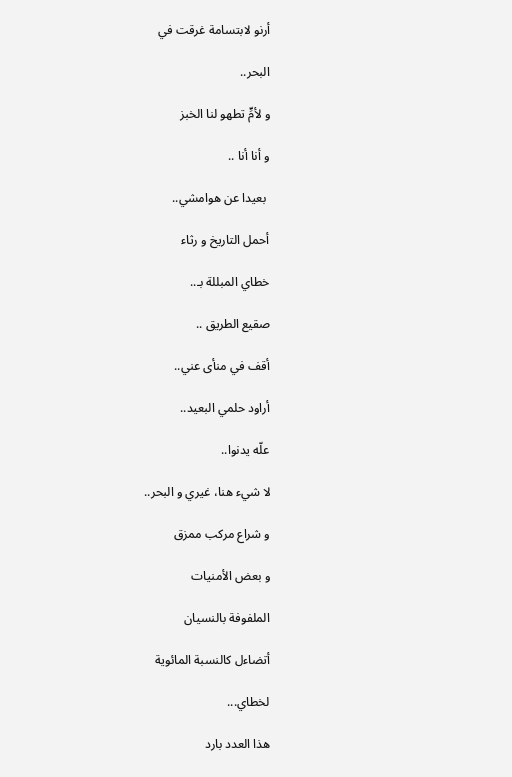أرنو لابتسامة غرقت في

البحر..

و لأمٍّ تطهو لنا الخبز

و أنا أنا ..

 بعيدا عن هوامشي..

أحمل التاريخ و رثاء

خطاي المبللة بـ..

صقيع الطريق ..

أقف في منأى عني..

أراود حلمي البعيد..

علّه يدنوا..

لا شيء هنا، غيري و البحر..

و شراع مركب ممزق

و بعض الأمنيات

الملفوفة بالنسيان

أتضاءل كالنسبة المائوية

لخطاي...

هذا العدد بارد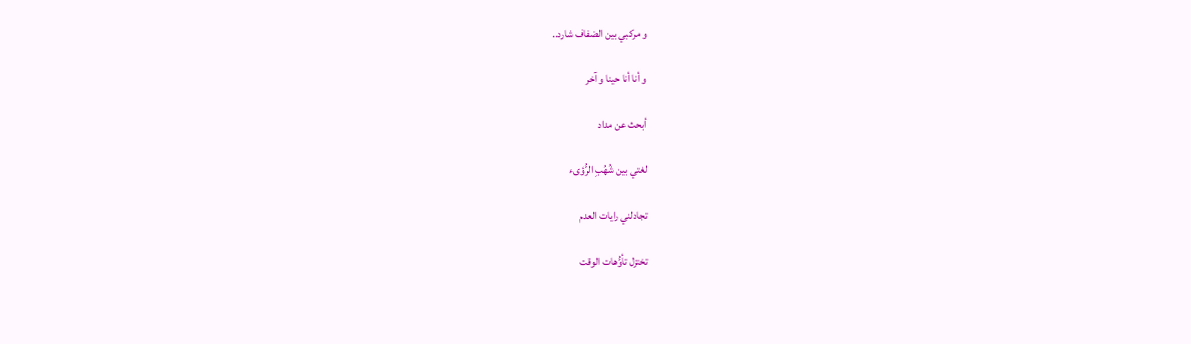و مركبي بين الضفاف شارد..

و أنا أنا حينا و آخر

أبحث عن مداد

لغتي بين شُهُبِ الرُّؤىء

تجادلني رايات العدم

تختزل تأوُّهات الوقت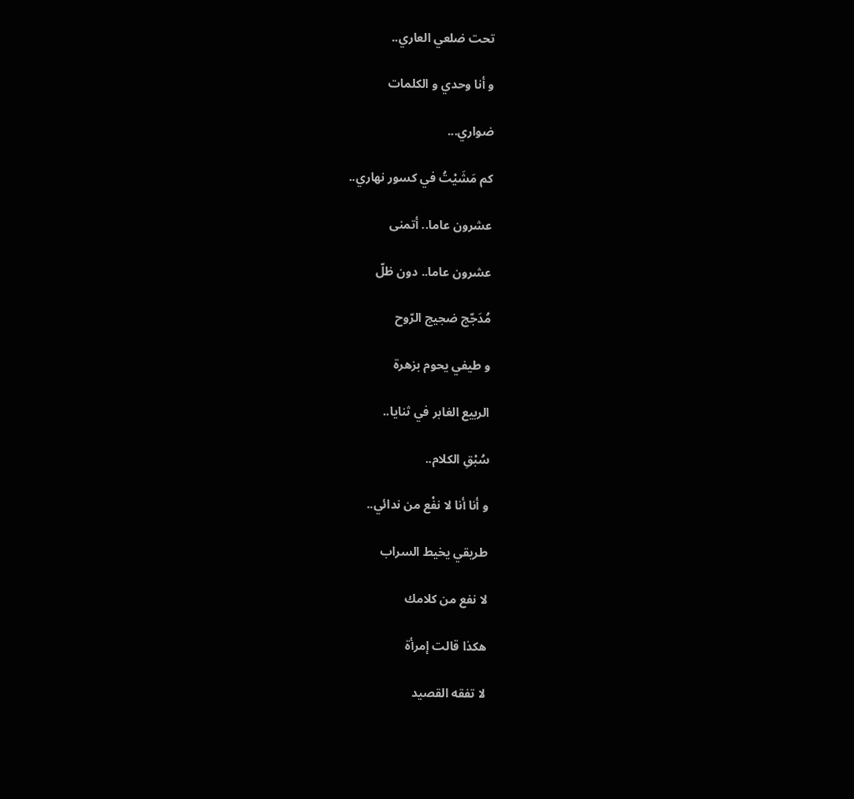تحت ضلعي العاري..

و أنا وحدي و الكلمات

ضواري...

كم مَشَيْتُ في كسور نهاري..

عشرون عاما.. أتمنى

عشرون عاما.. دون ظلّ

مُدَجّج ضجيج الرّوح

و طيفي يحوم بزهرة

الربيع الغابر في ثنايا..

سُبْقِ الكلام..

و أنا أنا لا نفْع من ندائي..

طريقي يخيط السراب

لا نفع من كلامك

هكذا قالت إمرأة

لا تفقه القصيد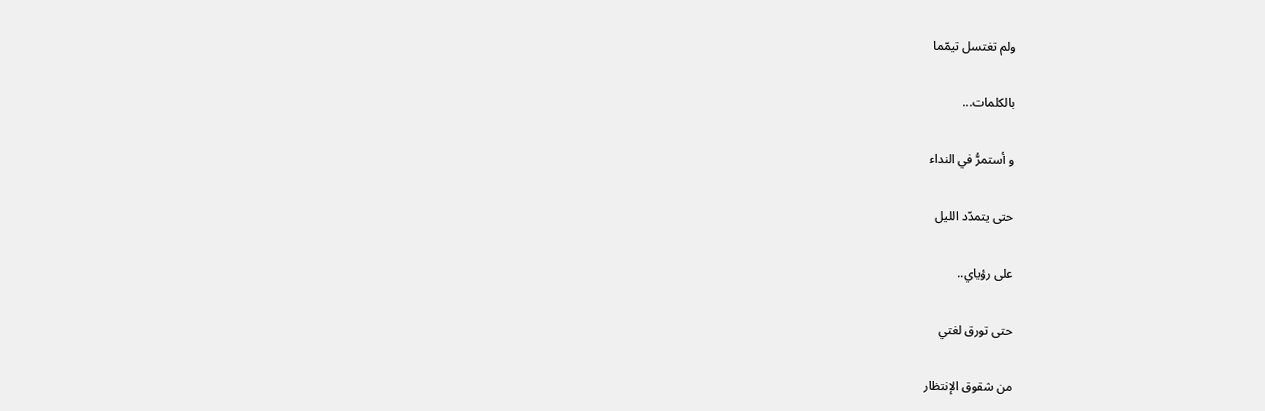ولم تغتسل تيمّما

بالكلمات...

و أستمرُّ في النداء

حتى يتمدّد الليل

على رؤياي..

حتى تورق لغتي

من شقوق الإنتظار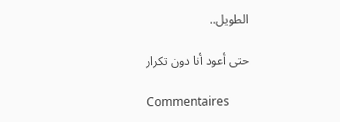الطويل..

حتى أعود أنا دون تكرار

Commentaires